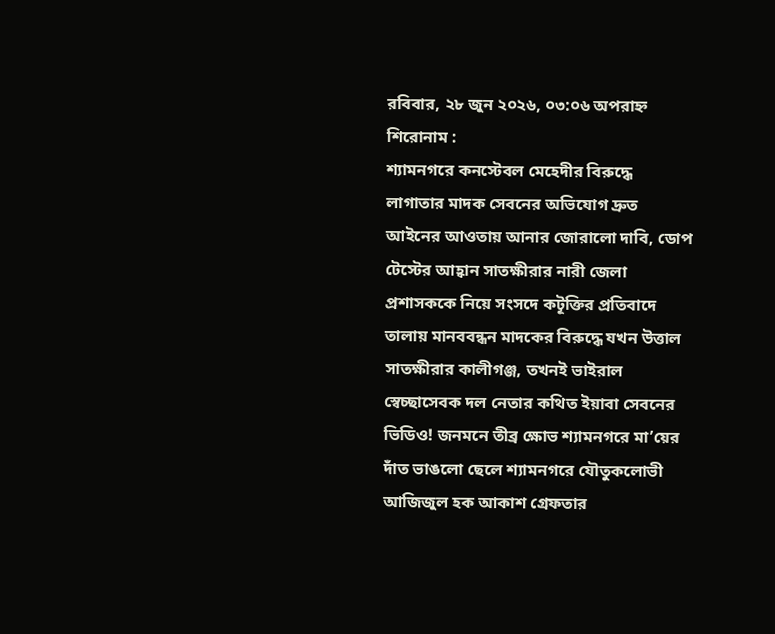রবিবার, ২৮ জুন ২০২৬, ০৩:০৬ অপরাহ্ন
শিরোনাম :
শ্যামনগরে কনস্টেবল মেহেদীর বিরুদ্ধে লাগাতার মাদক সেবনের অভিযোগ দ্রুত আইনের আওতায় আনার জোরালো দাবি, ডোপ টেস্টের আহ্বান সাতক্ষীরার নারী জেলা প্রশাসককে নিয়ে সংসদে কটূক্তির প্রতিবাদে তালায় মানববন্ধন মাদকের বিরুদ্ধে যখন উত্তাল সাতক্ষীরার কালীগঞ্জ, তখনই ভাইরাল স্বেচ্ছাসেবক দল নেতার কথিত ইয়াবা সেবনের ভিডিও! জনমনে তীব্র ক্ষোভ শ্যামনগরে মা’য়ের দাঁত ভাঙলো ছেলে শ্যামনগরে যৌতুকলোভী আজিজুল হক আকাশ গ্রেফতার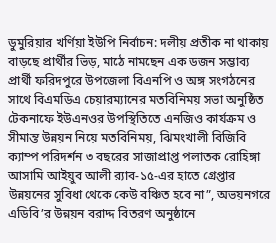ডুমুরিয়ার খর্ণিয়া ইউপি নির্বাচন: দলীয় প্রতীক না থাকায় বাড়ছে প্রার্থীর ভিড়, মাঠে নামছেন এক ডজন সম্ভাব্য প্রার্থী ফরিদপুরে উপজেলা বিএনপি ও অঙ্গ সংগঠনের সাথে বিএমডিএ চেয়ারম্যানের মতবিনিময় সভা অনুষ্ঠিত টেকনাফে ইউএনওর উপস্থিতিতে এনজিও কার্যক্রম ও সীমান্ত উন্নয়ন নিয়ে মতবিনিময়, ঝিমংখালী বিজিবি ক্যাম্প পরিদর্শন ৩ বছরের সাজাপ্রাপ্ত পলাতক রোহিঙ্গা আসামি আইয়ুব আলী র‍্যাব-১৫-এর হাতে গ্রেপ্তার উন্নয়নের সুবিধা থেকে কেউ বঞ্চিত হবে না”, অভয়নগরে এডিবি’র উন্নয়ন বরাদ্দ বিতরণ অনুষ্ঠানে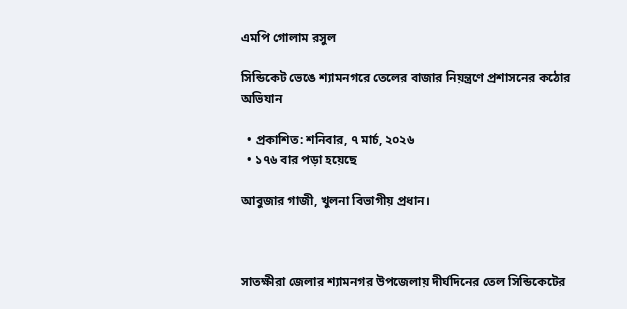এমপি গোলাম রসুল

সিন্ডিকেট ভেঙে শ্যামনগরে তেলের বাজার নিয়ন্ত্রণে প্রশাসনের কঠোর অভিযান

  • প্রকাশিত: শনিবার, ৭ মার্চ, ২০২৬
  • ১৭৬ বার পড়া হয়েছে

আবুজার গাজী, খুলনা বিভাগীয় প্রধান।



সাতক্ষীরা জেলার শ্যামনগর উপজেলায় দীর্ঘদিনের তেল সিন্ডিকেটের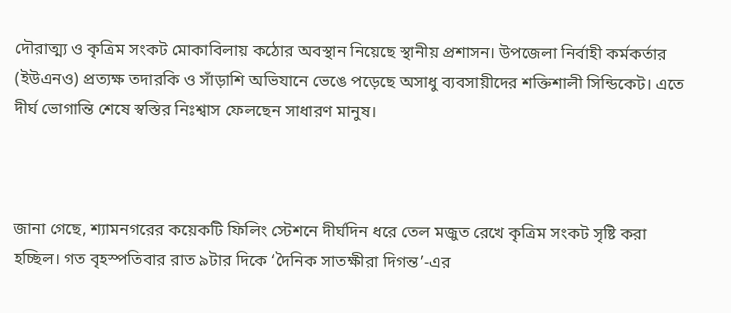দৌরাত্ম্য ও কৃত্রিম সংকট মোকাবিলায় কঠোর অবস্থান নিয়েছে স্থানীয় প্রশাসন। উপজেলা নির্বাহী কর্মকর্তার (ইউএনও) প্রত্যক্ষ তদারকি ও সাঁড়াশি অভিযানে ভেঙে পড়েছে অসাধু ব্যবসায়ীদের শক্তিশালী সিন্ডিকেট। এতে দীর্ঘ ভোগান্তি শেষে স্বস্তির নিঃশ্বাস ফেলছেন সাধারণ মানুষ।



জানা গেছে, শ্যামনগরের কয়েকটি ফিলিং স্টেশনে দীর্ঘদিন ধরে তেল মজুত রেখে কৃত্রিম সংকট সৃষ্টি করা হচ্ছিল। গত বৃহস্পতিবার রাত ৯টার দিকে ‘দৈনিক সাতক্ষীরা দিগন্ত’-এর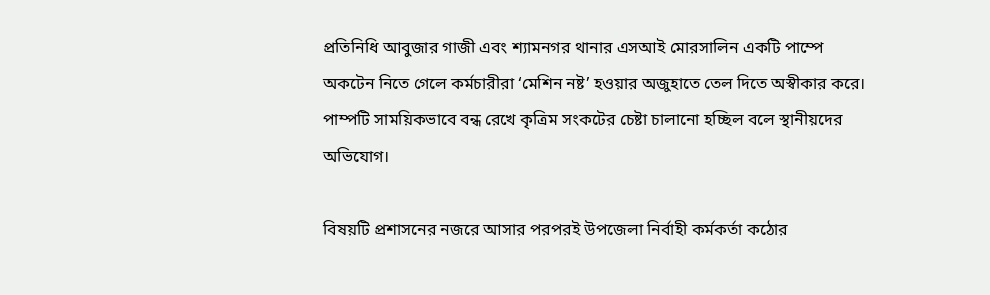প্রতিনিধি আবুজার গাজী এবং শ্যামনগর থানার এসআই মোরসালিন একটি পাম্পে অকটেন নিতে গেলে কর্মচারীরা ‘মেশিন নষ্ট’ হওয়ার অজুহাতে তেল দিতে অস্বীকার করে। পাম্পটি সাময়িকভাবে বন্ধ রেখে কৃত্রিম সংকটের চেষ্টা চালানো হচ্ছিল বলে স্থানীয়দের অভিযোগ।

বিষয়টি প্রশাসনের নজরে আসার পরপরই উপজেলা নির্বাহী কর্মকর্তা কঠোর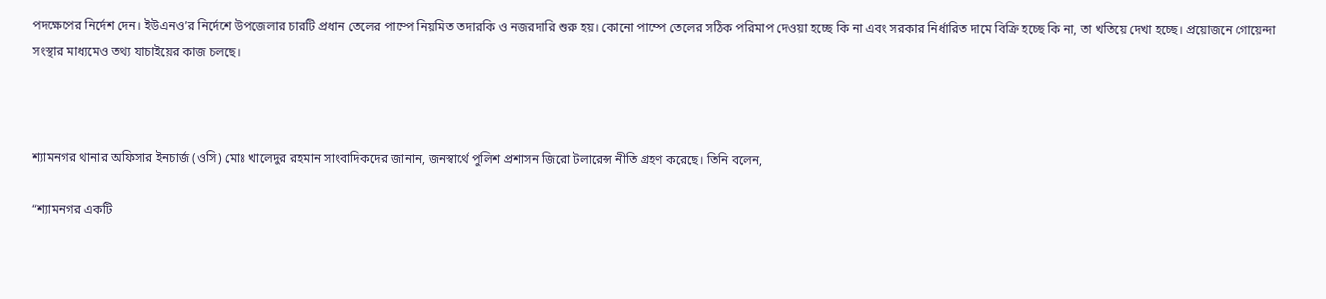পদক্ষেপের নির্দেশ দেন। ইউএনও’র নির্দেশে উপজেলার চারটি প্রধান তেলের পাম্পে নিয়মিত তদারকি ও নজরদারি শুরু হয়। কোনো পাম্পে তেলের সঠিক পরিমাপ দেওয়া হচ্ছে কি না এবং সরকার নির্ধারিত দামে বিক্রি হচ্ছে কি না, তা খতিয়ে দেখা হচ্ছে। প্রয়োজনে গোয়েন্দা সংস্থার মাধ্যমেও তথ্য যাচাইয়ের কাজ চলছে।



শ্যামনগর থানার অফিসার ইনচার্জ (ওসি) মোঃ খালেদুর রহমান সাংবাদিকদের জানান, জনস্বার্থে পুলিশ প্রশাসন জিরো টলারেন্স নীতি গ্রহণ করেছে। তিনি বলেন,

“শ্যামনগর একটি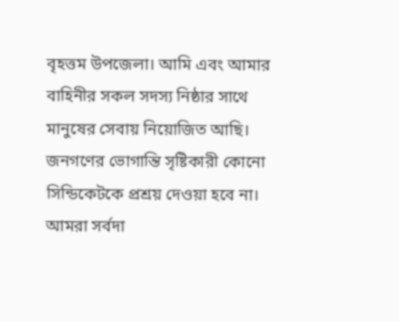বৃহত্তম উপজেলা। আমি এবং আমার বাহিনীর সকল সদস্য নিষ্ঠার সাথে মানুষের সেবায় নিয়োজিত আছি। জনগণের ভোগান্তি সৃষ্টিকারী কোনো সিন্ডিকেটকে প্রশ্রয় দেওয়া হবে না। আমরা সর্বদা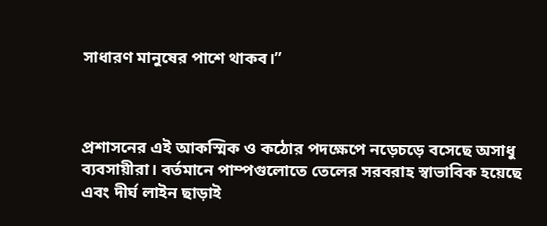সাধারণ মানুষের পাশে থাকব।”



প্রশাসনের এই আকস্মিক ও কঠোর পদক্ষেপে নড়েচড়ে বসেছে অসাধু ব্যবসায়ীরা। বর্তমানে পাম্পগুলোতে তেলের সরবরাহ স্বাভাবিক হয়েছে এবং দীর্ঘ লাইন ছাড়াই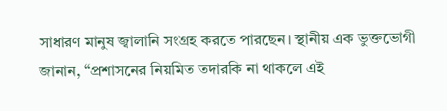সাধারণ মানুষ জ্বালানি সংগ্রহ করতে পারছেন। স্থানীয় এক ভুক্তভোগী জানান, “প্রশাসনের নিয়মিত তদারকি না থাকলে এই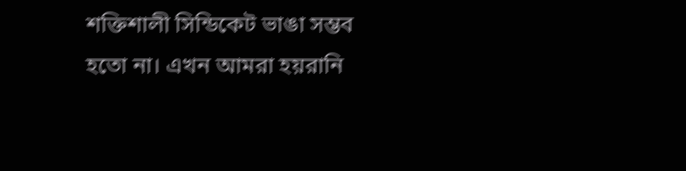শক্তিশালী সিন্ডিকেট ভাঙা সম্ভব হতো না। এখন আমরা হয়রানি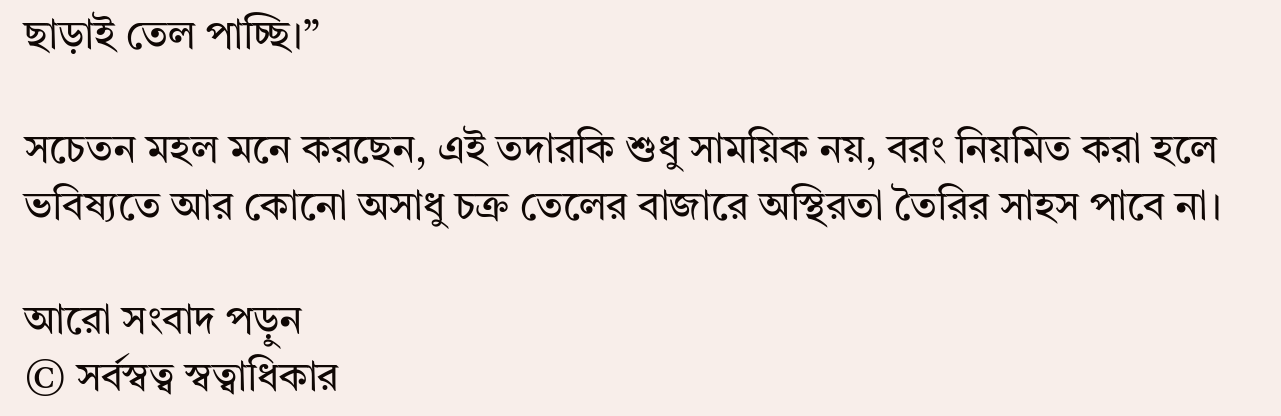ছাড়াই তেল পাচ্ছি।”

সচেতন মহল মনে করছেন, এই তদারকি শুধু সাময়িক নয়, বরং নিয়মিত করা হলে ভবিষ্যতে আর কোনো অসাধু চক্র তেলের বাজারে অস্থিরতা তৈরির সাহস পাবে না।

আরো সংবাদ পড়ুন
© সর্বস্বত্ব স্বত্বাধিকার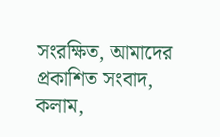সংরক্ষিত, আমাদের প্রকাশিত সংবাদ, কলাম,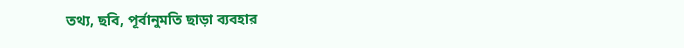তথ্য, ছবি, পূর্বানুমতি ছাড়া ব্যবহার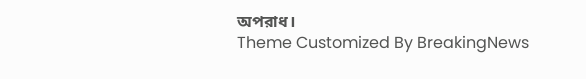অপরাধ।
Theme Customized By BreakingNews